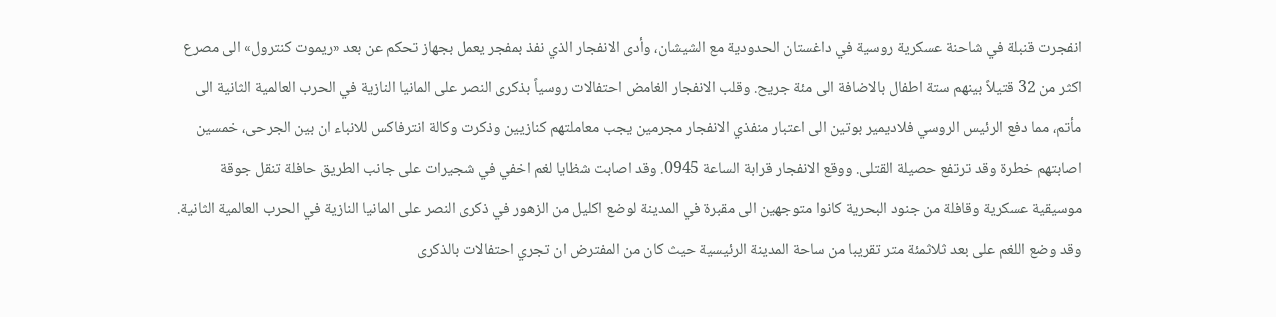انفجرت قنبلة في شاحنة عسكرية روسية في داغستان الحدودية مع الشيشان، وأدى الانفجار الذي نفذ بمفجر يعمل بجهاز تحكم عن بعد «ريموت كنترول» الى مصرع اكثر من 32 قتيلاً بينهم ستة اطفال بالاضافة الى مئة جريح. وقلب الانفجار الغامض احتفالات روسياً بذكرى النصر على المانيا النازية في الحرب العالمية الثانية الى مأتم، مما دفع الرئيس الروسي فلاديمير بوتين الى اعتبار منفذي الانفجار مجرمين يجب معاملتهم كنازيين وذكرت وكالة انترفاكس للانباء ان بين الجرحى، خمسين اصابتهم خطرة وقد ترتفع حصيلة القتلى. ووقع الانفجار قرابة الساعة 0945. وقد اصابت شظايا لغم اخفي في شجيرات على جانب الطريق حافلة تنقل جوقة موسيقية عسكرية وقافلة من جنود البحرية كانوا متوجهين الى مقبرة في المدينة لوضع اكليل من الزهور في ذكرى النصر على المانيا النازية في الحرب العالمية الثانية. وقد وضع اللغم على بعد ثلاثمئة متر تقريبا من ساحة المدينة الرئيسية حيث كان من المفترض ان تجري احتفالات بالذكرى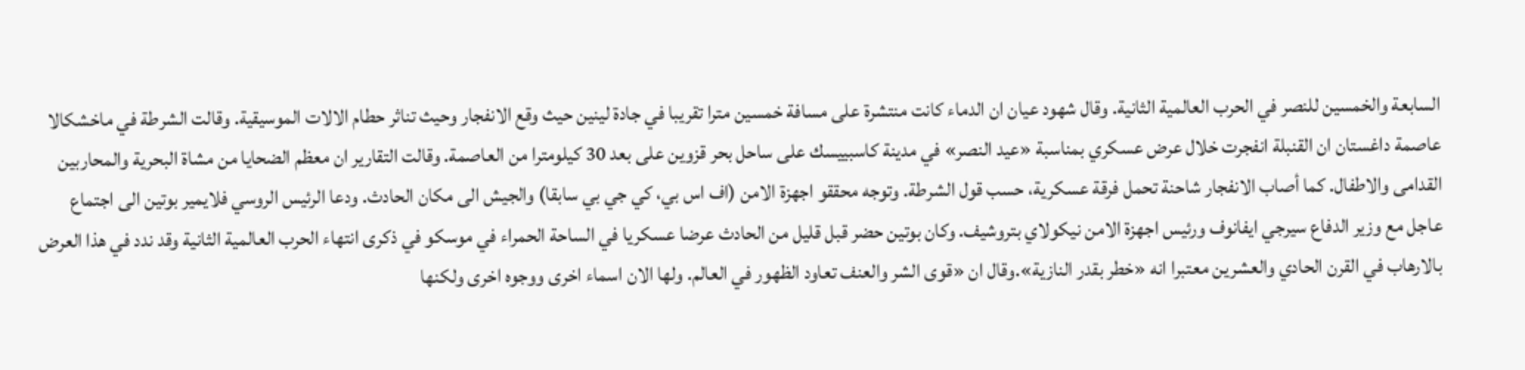السابعة والخمسين للنصر في الحرب العالمية الثانية. وقال شهود عيان ان الدماء كانت منتشرة على مسافة خمسين مترا تقريبا في جادة لينين حيث وقع الانفجار وحيث تناثر حطام الالات الموسيقية. وقالت الشرطة في ماخشكالا عاصمة داغستان ان القنبلة انفجرت خلال عرض عسكري بمناسبة «عيد النصر» في مدينة كاسبييسك على ساحل بحر قزوين على بعد 30 كيلومترا من العاصمة. وقالت التقارير ان معظم الضحايا من مشاة البحرية والمحاربين القدامى والاطفال. كما أصاب الانفجار شاحنة تحمل فرقة عسكرية، حسب قول الشرطة. وتوجه محققو اجهزة الامن (اف اس بي، كي جي بي سابقا) والجيش الى مكان الحادث. ودعا الرئيس الروسي فلايمير بوتين الى اجتماع عاجل مع وزير الدفاع سيرجي ايفانوف ورئيس اجهزة الامن نيكولاي بتروشيف. وكان بوتين حضر قبل قليل من الحادث عرضا عسكريا في الساحة الحمراء في موسكو في ذكرى انتهاء الحرب العالمية الثانية وقد ندد في هذا العرض بالارهاب في القرن الحادي والعشرين معتبرا انه «خطر بقدر النازية».وقال ان «قوى الشر والعنف تعاود الظهور في العالم. ولها الان اسماء اخرى ووجوه اخرى ولكنها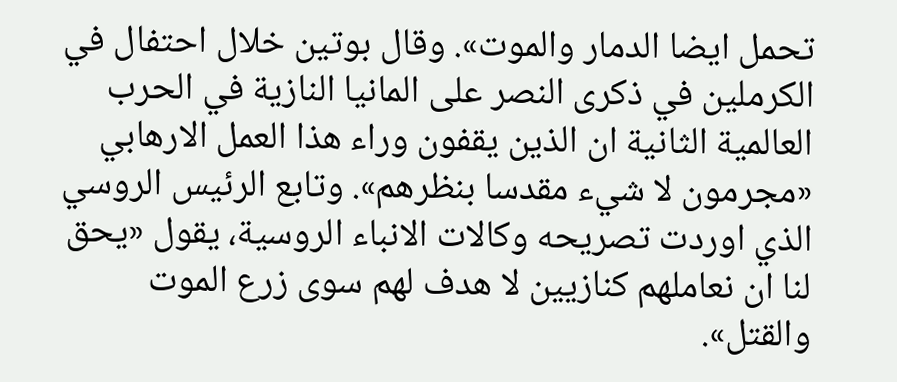تحمل ايضا الدمار والموت». وقال بوتين خلال احتفال في الكرملين في ذكرى النصر على المانيا النازية في الحرب العالمية الثانية ان الذين يقفون وراء هذا العمل الارهابي «مجرمون لا شيء مقدسا بنظرهم». وتابع الرئيس الروسي الذي اوردت تصريحه وكالات الانباء الروسية، يقول «يحق لنا ان نعاملهم كنازيين لا هدف لهم سوى زرع الموت والقتل».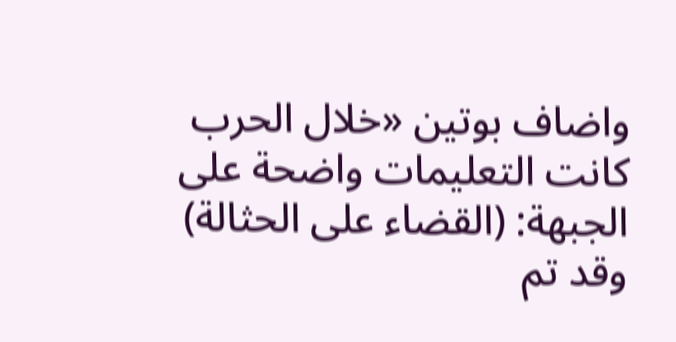واضاف بوتين «خلال الحرب كانت التعليمات واضحة على الجبهة: (القضاء على الحثالة) وقد تم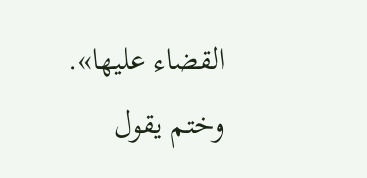القضاء عليها». وختم يقول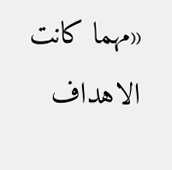«مهما كانت الاهداف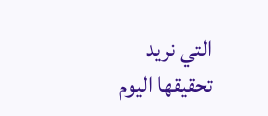التي نريد تحقيقها اليوم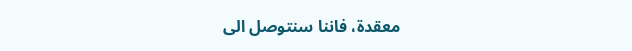معقدة، فاننا سنتوصل الى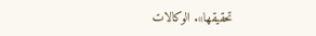تحقيقها». الوكالات